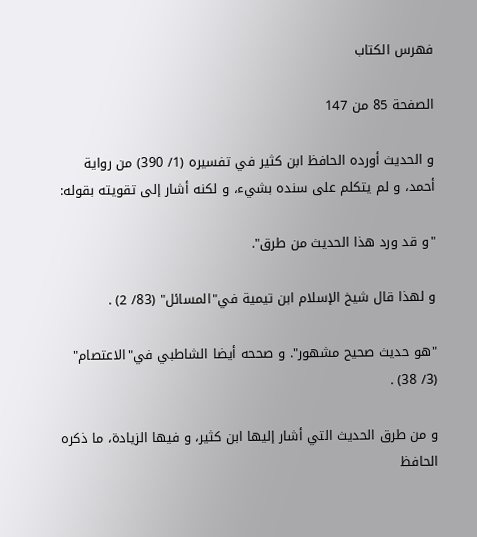فهرس الكتاب

الصفحة 85 من 147

و الحديث أورده الحافظ ابن كثير في تفسيره (1/ 390) من رواية أحمد، و لم يتكلم على سنده بشيء، و لكنه أشار إلى تقويته بقوله:

"و قد ورد هذا الحديث من طرق".

و لهذا قال شيخ الإسلام ابن تيمية في"المسائل" (83/ 2) .

"هو حديث صحيح مشهور". و صححه أيضا الشاطبي في"الاعتصام" (3/ 38) .

و من طرق الحديث التي أشار إليها ابن كثير، و فيها الزيادة، ما ذكره الحافظ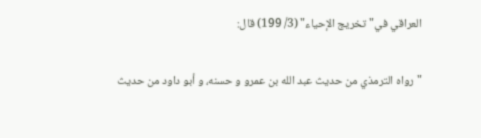العراقي في"تخريج الإحياء" (3/ 199) قال:

"رواه الترمذي من حديث عبد الله بن عمرو و حسنه، و أبو داود من حديث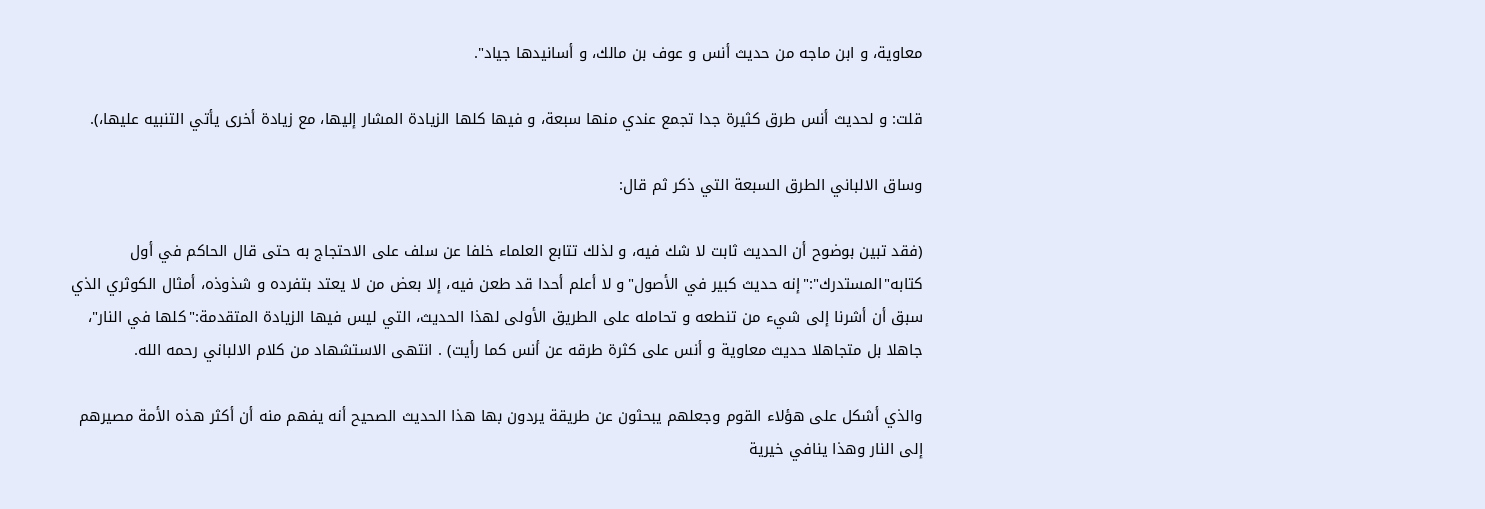معاوية، و ابن ماجه من حديث أنس و عوف بن مالك، و أسانيدها جياد".

قلت: و لحديث أنس طرق كثيرة جدا تجمع عندي منها سبعة، و فيها كلها الزيادة المشار إليها، مع زيادة أخرى يأتي التنبيه عليها،).

وساق الالباني الطرق السبعة التي ذكر ثم قال:

(فقد تبين بوضوح أن الحديث ثابت لا شك فيه، و لذلك تتابع العلماء خلفا عن سلف على الاحتجاج به حتى قال الحاكم في أول كتابه"المستدرك":"إنه حديث كبير في الأصول"و لا أعلم أحدا قد طعن فيه، إلا بعض من لا يعتد بتفرده و شذوذه، أمثال الكوثري الذي سبق أن أشرنا إلى شيء من تنطعه و تحامله على الطريق الأولى لهذا الحديث، التي ليس فيها الزيادة المتقدمة:"كلها في النار"، جاهلا بل متجاهلا حديث معاوية و أنس على كثرة طرقه عن أنس كما رأيت) . انتهى الاستشهاد من كلام الالباني رحمه الله.

والذي أشكل على هؤلاء القوم وجعلهم يبحثون عن طريقة يردون بها هذا الحديث الصحيح أنه يفهم منه أن أكثر هذه الأمة مصيرهم إلى النار وهذا ينافي خيرية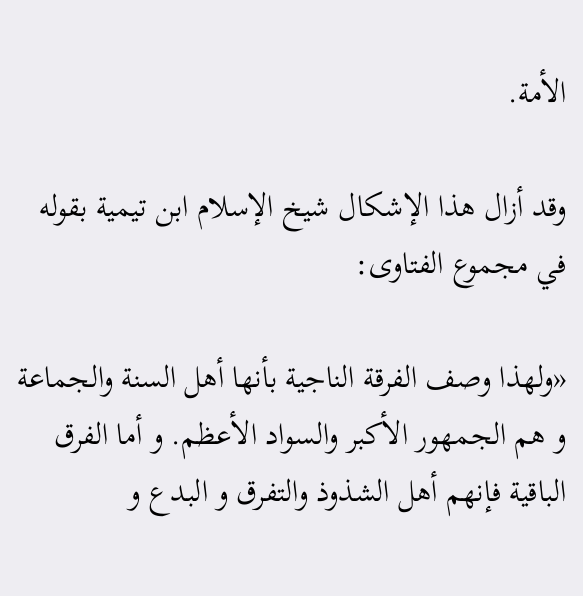الأمة.

وقد أزال هذا الإشكال شيخ الإسلام ابن تيمية بقوله في مجموع الفتاوى:

«ولهذا وصف الفرقة الناجية بأنها أهل السنة والجماعة و هم الجمهور الأكبر والسواد الأعظم. و أما الفرق الباقية فإنهم أهل الشذوذ والتفرق و البدع و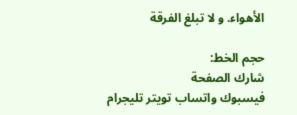الأهواء. و لا تبلغ الفرقة

حجم الخط:
شارك الصفحة
فيسبوك واتساب تويتر تليجرام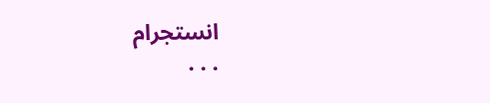انستجرام
. . .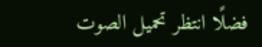فضلًا انتظر تحميل الصوت